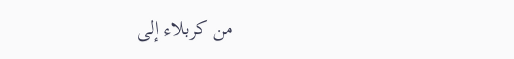من كربلاء إلى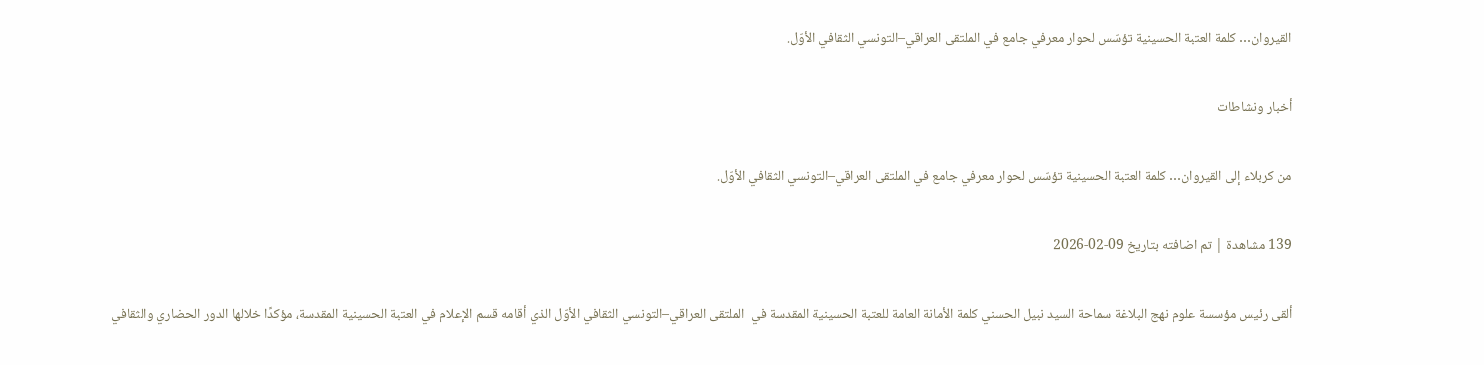القيروان… كلمة العتبة الحسينية تؤسّس لحوار معرفي جامع في الملتقى العراقي–التونسي الثقافي الأوّل.

أخبار ونشاطات

من كربلاء إلى القيروان… كلمة العتبة الحسينية تؤسّس لحوار معرفي جامع في الملتقى العراقي–التونسي الثقافي الأوّل.

139 مشاهدة | تم اضافته بتاريخ 09-02-2026

ألقى رئيس مؤسسة علوم نهج البلاغة سماحة السيد نبيل الحسني كلمة الأمانة العامة للعتبة الحسينية المقدسة في  الملتقى العراقي–التونسي الثقافي الأوّل الذي أقامه قسم الإعلام في العتبة الحسينية المقدسة، مؤكدًا خلالها الدور الحضاري والثقافي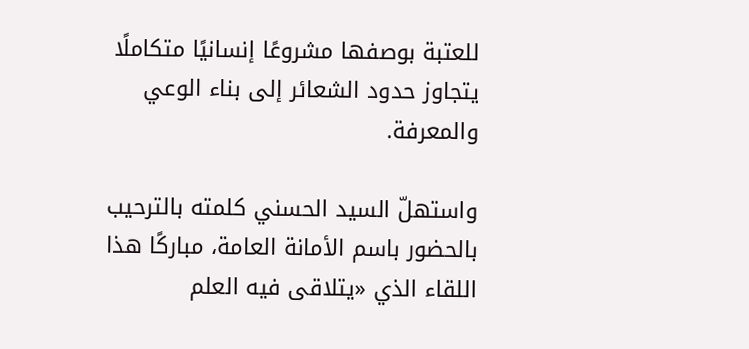للعتبة بوصفها مشروعًا إنسانيًا متكاملًا يتجاوز حدود الشعائر إلى بناء الوعي والمعرفة.

واستهلّ السيد الحسني كلمته بالترحيب بالحضور باسم الأمانة العامة، مباركًا هذا اللقاء الذي «يتلاقى فيه العلم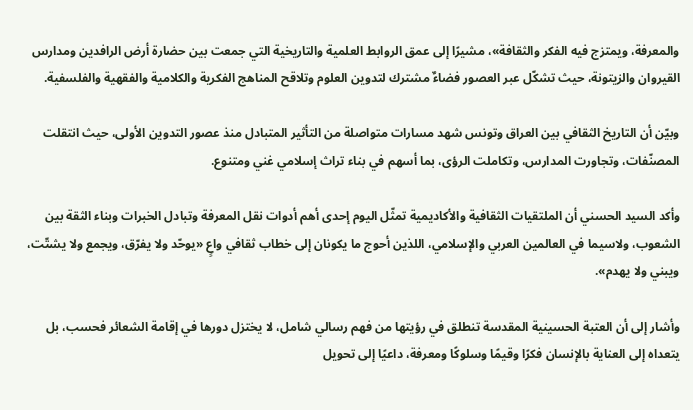والمعرفة، ويمتزج فيه الفكر والثقافة»، مشيرًا إلى عمق الروابط العلمية والتاريخية التي جمعت بين حضارة أرض الرافدين ومدارس القيروان والزيتونة، حيث تشكّل عبر العصور فضاءٌ مشترك لتدوين العلوم وتلاقح المناهج الفكرية والكلامية والفقهية والفلسفية.

وبيّن أن التاريخ الثقافي بين العراق وتونس شهد مسارات متواصلة من التأثير المتبادل منذ عصور التدوين الأولى، حيث انتقلت المصنّفات، وتجاورت المدارس، وتكاملت الرؤى، بما أسهم في بناء تراث إسلامي غني ومتنوع.

وأكد السيد الحسني أن الملتقيات الثقافية والأكاديمية تمثّل اليوم إحدى أهم أدوات نقل المعرفة وتبادل الخبرات وبناء الثقة بين الشعوب، ولاسيما في العالمين العربي والإسلامي، اللذين أحوج ما يكونان إلى خطاب ثقافي واعٍ «يوحّد ولا يفرّق، ويجمع ولا يشتّت، ويبني ولا يهدم».

وأشار إلى أن العتبة الحسينية المقدسة تنطلق في رؤيتها من فهم رسالي شامل، لا يختزل دورها في إقامة الشعائر فحسب، بل يتعداه إلى العناية بالإنسان فكرًا وقيمًا وسلوكًا ومعرفة، داعيًا إلى تحويل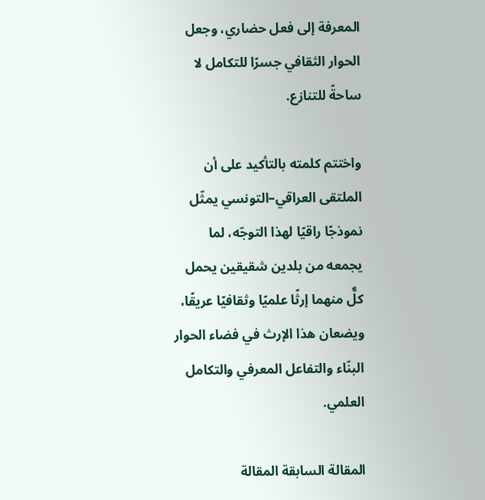المعرفة إلى فعل حضاري، وجعل الحوار الثقافي جسرًا للتكامل لا ساحةً للتنازع.

واختتم كلمته بالتأكيد على أن الملتقى العراقي–التونسي يمثّل نموذجًا راقيًا لهذا التوجّه، لما يجمعه من بلدين شقيقين يحمل كلٌّ منهما إرثًا علميًا وثقافيًا عريقًا، ويضعان هذا الإرث في فضاء الحوار البنّاء والتفاعل المعرفي والتكامل العلمي.

المقالة السابقة المقالة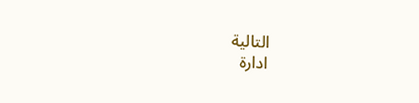التالية
ادارة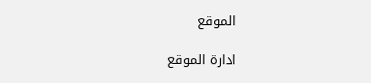الموقع

ادارة الموقع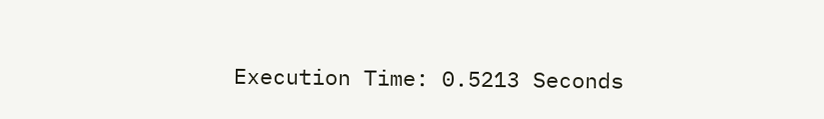Execution Time: 0.5213 Seconds